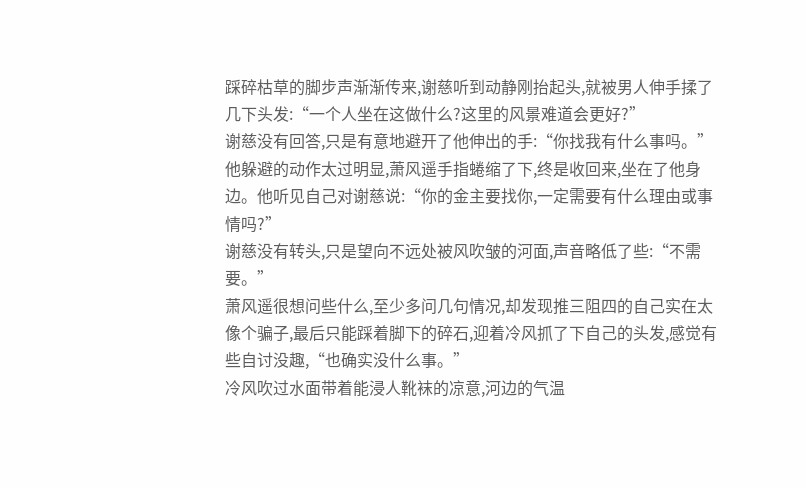踩碎枯草的脚步声渐渐传来,谢慈听到动静刚抬起头,就被男人伸手揉了几下头发:“一个人坐在这做什么?这里的风景难道会更好?”
谢慈没有回答,只是有意地避开了他伸出的手:“你找我有什么事吗。”
他躲避的动作太过明显,萧风遥手指蜷缩了下,终是收回来,坐在了他身边。他听见自己对谢慈说:“你的金主要找你,一定需要有什么理由或事情吗?”
谢慈没有转头,只是望向不远处被风吹皱的河面,声音略低了些:“不需要。”
萧风遥很想问些什么,至少多问几句情况,却发现推三阻四的自己实在太像个骗子,最后只能踩着脚下的碎石,迎着冷风抓了下自己的头发,感觉有些自讨没趣,“也确实没什么事。”
冷风吹过水面带着能浸人靴袜的凉意,河边的气温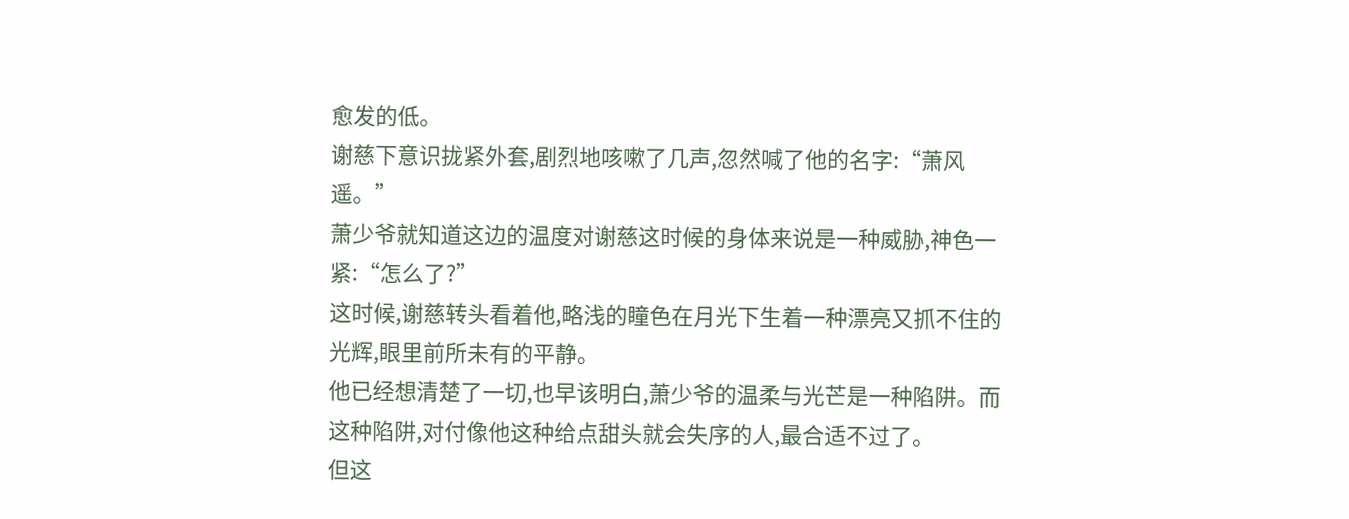愈发的低。
谢慈下意识拢紧外套,剧烈地咳嗽了几声,忽然喊了他的名字:“萧风遥。”
萧少爷就知道这边的温度对谢慈这时候的身体来说是一种威胁,神色一紧:“怎么了?”
这时候,谢慈转头看着他,略浅的瞳色在月光下生着一种漂亮又抓不住的光辉,眼里前所未有的平静。
他已经想清楚了一切,也早该明白,萧少爷的温柔与光芒是一种陷阱。而这种陷阱,对付像他这种给点甜头就会失序的人,最合适不过了。
但这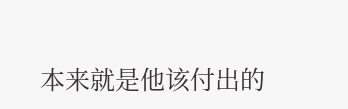本来就是他该付出的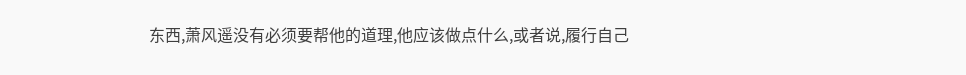东西,萧风遥没有必须要帮他的道理,他应该做点什么,或者说,履行自己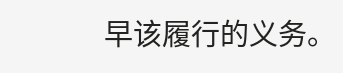早该履行的义务。